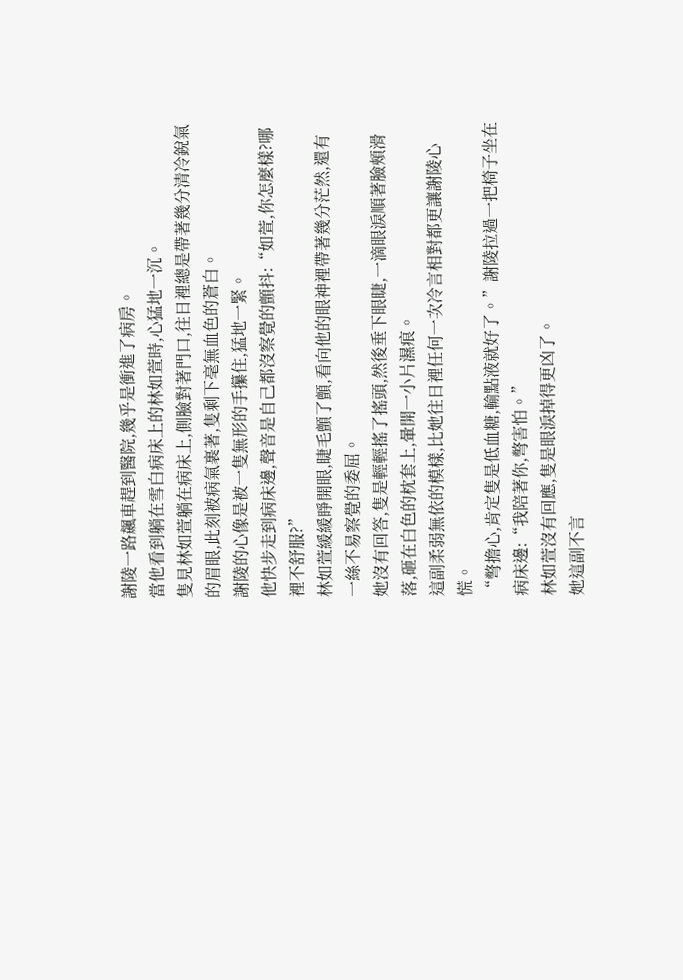謝陵一路飆車趕到醫院,幾乎是衝進了病房。
當他看到躺在雪白病床上的林如萱時,心猛地一沉。
隻見林如萱躺在病床上,側臉對著門口,往日裡總是帶著幾分清冷銳氣的眉眼,此刻被病氣裹著,隻剩下毫無血色的蒼白。
謝陵的心像是被一隻無形的手攥住,猛地一緊。
他快步走到病床邊,聲音是自己都沒察覺的顫抖:“如萱,你怎麼樣?哪裡不舒服?”
林如萱緩緩睜開眼,睫毛顫了顫,看向他的眼神裡帶著幾分茫然,還有一絲不易察覺的委屈。
她沒有回答,隻是輕輕搖了搖頭,然後垂下眼睫,一滴眼淚順著臉頰滑落,砸在白色的枕套上,暈開一小片濕痕。
這副柔弱無依的模樣,比她往日裡任何一次冷言相對都更讓謝陵心慌。
“彆擔心,肯定隻是低血糖,輸點液就好了。”謝陵拉過一把椅子坐在病床邊:“我陪著你,彆害怕。”
林如萱沒有回應,隻是眼淚掉得更凶了。
她這副不言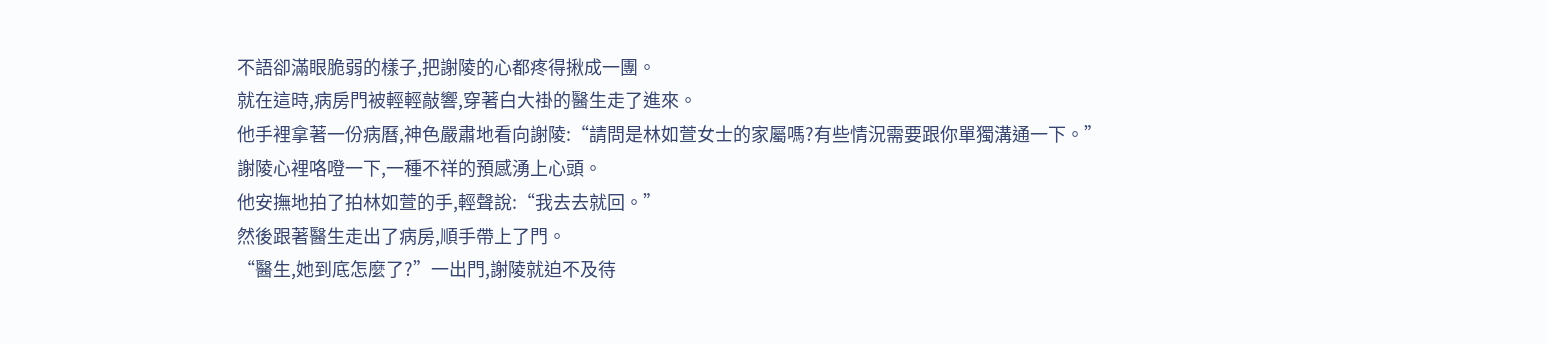不語卻滿眼脆弱的樣子,把謝陵的心都疼得揪成一團。
就在這時,病房門被輕輕敲響,穿著白大褂的醫生走了進來。
他手裡拿著一份病曆,神色嚴肅地看向謝陵:“請問是林如萱女士的家屬嗎?有些情況需要跟你單獨溝通一下。”
謝陵心裡咯噔一下,一種不祥的預感湧上心頭。
他安撫地拍了拍林如萱的手,輕聲說:“我去去就回。”
然後跟著醫生走出了病房,順手帶上了門。
“醫生,她到底怎麼了?”一出門,謝陵就迫不及待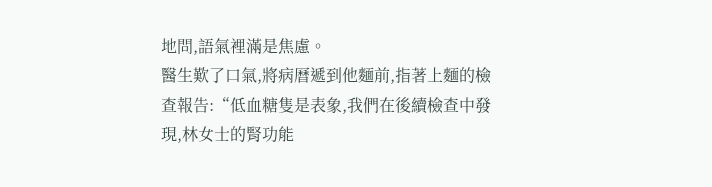地問,語氣裡滿是焦慮。
醫生歎了口氣,將病曆遞到他麵前,指著上麵的檢查報告:“低血糖隻是表象,我們在後續檢查中發現,林女士的腎功能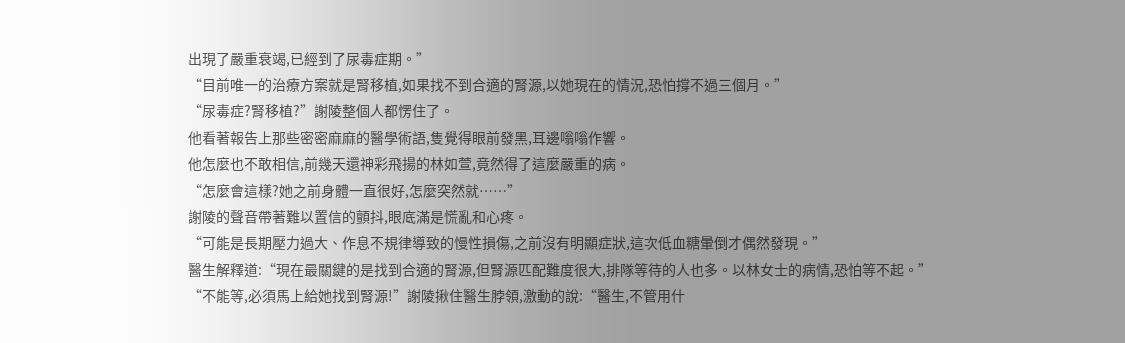出現了嚴重衰竭,已經到了尿毒症期。”
“目前唯一的治療方案就是腎移植,如果找不到合適的腎源,以她現在的情況,恐怕撐不過三個月。”
“尿毒症?腎移植?”謝陵整個人都愣住了。
他看著報告上那些密密麻麻的醫學術語,隻覺得眼前發黑,耳邊嗡嗡作響。
他怎麼也不敢相信,前幾天還神彩飛揚的林如萱,竟然得了這麼嚴重的病。
“怎麼會這樣?她之前身體一直很好,怎麼突然就……”
謝陵的聲音帶著難以置信的顫抖,眼底滿是慌亂和心疼。
“可能是長期壓力過大、作息不規律導致的慢性損傷,之前沒有明顯症狀,這次低血糖暈倒才偶然發現。”
醫生解釋道:“現在最關鍵的是找到合適的腎源,但腎源匹配難度很大,排隊等待的人也多。以林女士的病情,恐怕等不起。”
“不能等,必須馬上給她找到腎源!”謝陵揪住醫生脖領,激動的說:“醫生,不管用什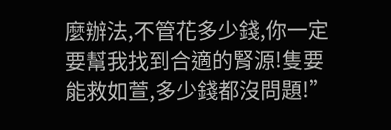麼辦法,不管花多少錢,你一定要幫我找到合適的腎源!隻要能救如萱,多少錢都沒問題!”